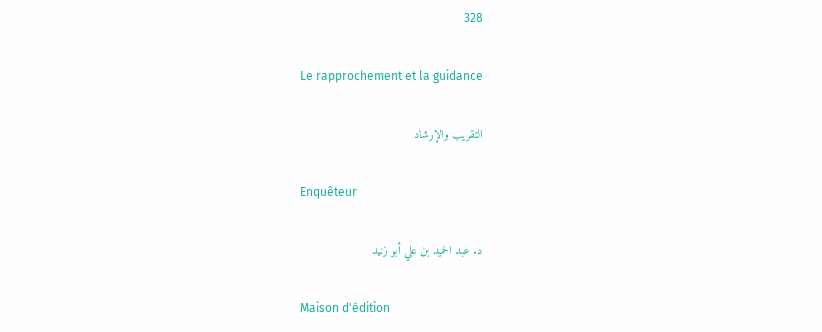328

Le rapprochement et la guidance

التقريب والإرشاد

Enquêteur

د. عبد الحميد بن علي أبو زنيد

Maison d'édition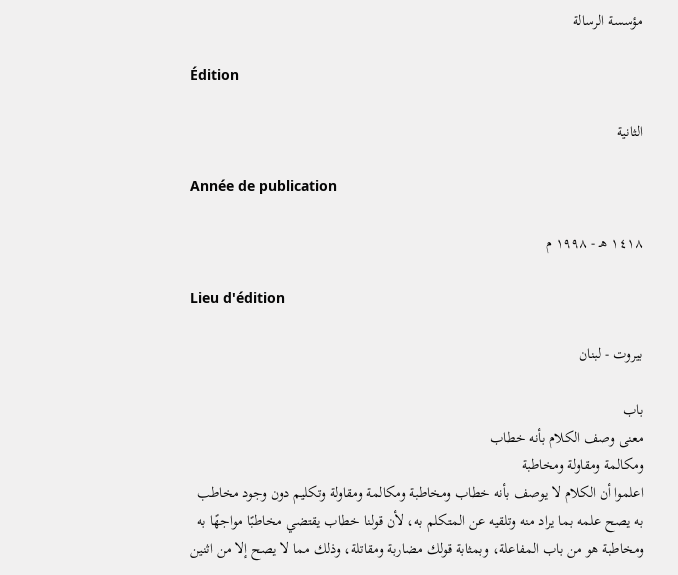مؤسسة الرسالة

Édition

الثانية

Année de publication

١٤١٨ هـ - ١٩٩٨ م

Lieu d'édition

بيروت - لبنان

باب
معنى وصف الكلام بأنه خطاب
ومكالمة ومقاولة ومخاطبة
اعلموا أن الكلام لا يوصف بأنه خطاب ومخاطبة ومكالمة ومقاولة وتكليم دون وجود مخاطب به يصح علمه بما يراد منه وتلقيه عن المتكلم به، لأن قولنا خطاب يقتضي مخاطبًا مواجهًا به ومخاطبة هو من باب المفاعلة، وبمثابة قولك مضاربة ومقاتلة، وذلك مما لا يصح إلا من اثنين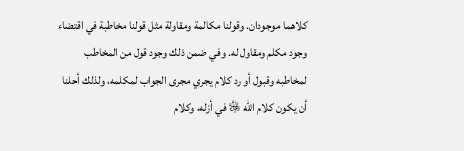كلاهما موجودان. وقولنا مكالمة ومقاولة مثل قولنا مخاطبة في اقتضاء وجود مكلم ومقاول له. وفي ضمن ذلك وجود قول من المخاطب لمخاطبه وقبول أو رد كلام يجري مجرى الجواب لمكلمه، ولذلك أحلنا أن يكون كلام الله ﷿ في أزله، وكلام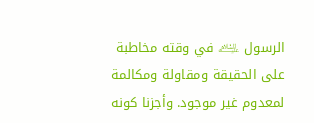الرسول ﵇ في وقته مخاطبة على الحقيقة ومقاولة ومكالمة لمعدوم غير موجود. وأجزنا كونه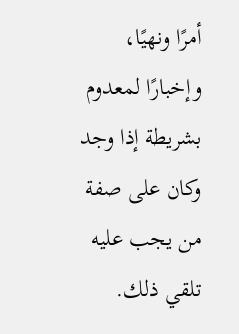أمرًا ونهيًا، وإخبارًا لمعدوم بشريطة إذا وجد وكان على صفة من يجب عليه تلقي ذلك.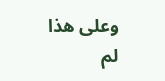وعلى هذا لم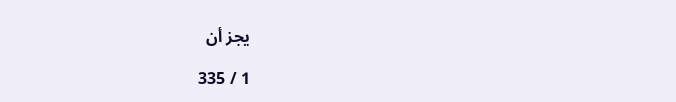يجز أن

1 / 335